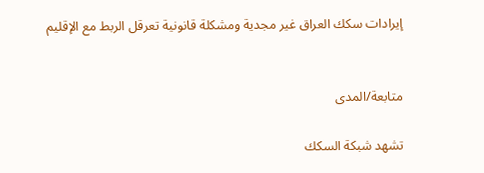إيرادات سكك العراق غير مجدية ومشكلة قانونية تعرقل الربط مع الإقليم


متابعة/المدى

تشهد شبكة السكك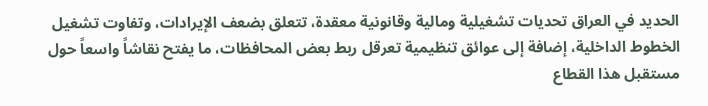الحديد في العراق تحديات تشغيلية ومالية وقانونية معقدة، تتعلق بضعف الإيرادات، وتفاوت تشغيل الخطوط الداخلية، إضافة إلى عوائق تنظيمية تعرقل ربط بعض المحافظات، ما يفتح نقاشاً واسعاً حول مستقبل هذا القطاع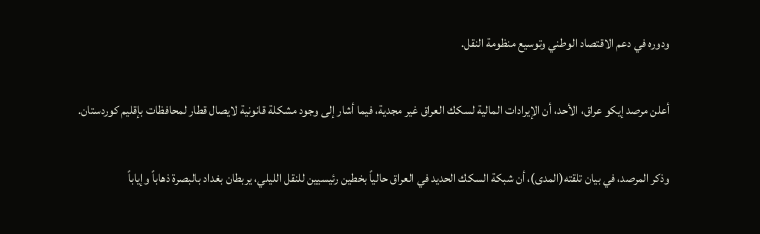ودوره في دعم الاقتصاد الوطني وتوسيع منظومة النقل.

أعلن مرصد إيكو عراق، الأحد، أن الإيرادات المالية لسكك العراق غير مجدية، فيما أشار إلى وجود مشكلة قانونية لايصال قطار لمحافظات بإقليم كوردستان.

وذكر المرصد، في بيان تلقته(المدى)، أن شبكة السكك الحديد في العراق حالياً بخطين رئيسيين للنقل الليلي، يربطان بغداد بالبصرة ذهاباً وإياباً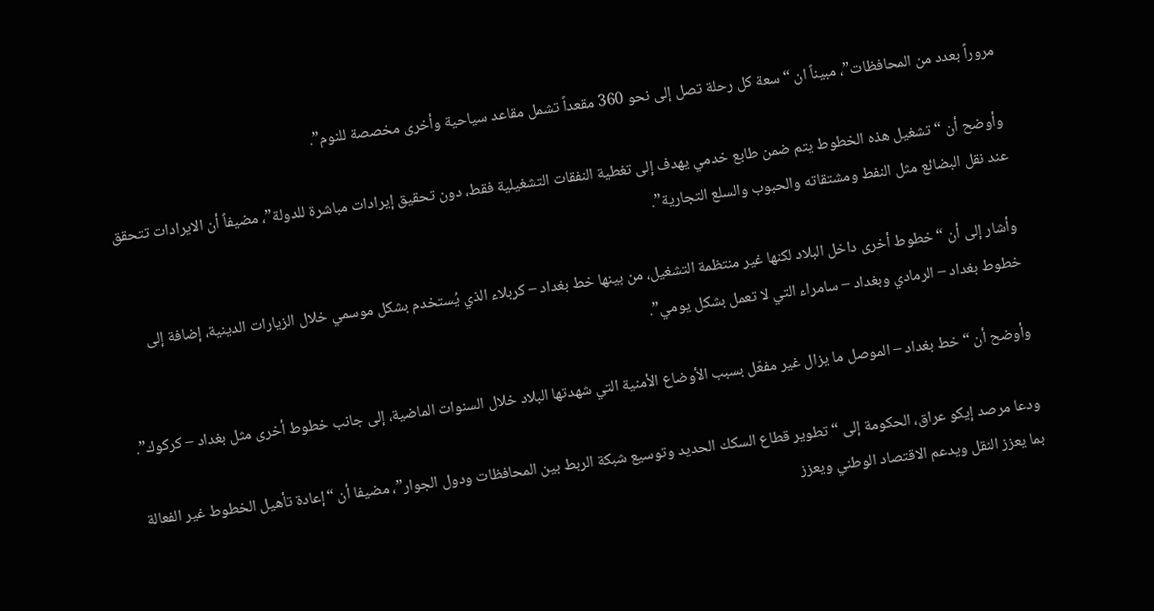مروراً بعدد من المحافظات”، مبيناً ان “سعة كل رحلة تصل إلى نحو 360 مقعداً تشمل مقاعد سياحية وأخرى مخصصة للنوم”.

وأوضح أن “تشغيل هذه الخطوط يتم ضمن طابع خدمي يهدف إلى تغطية النفقات التشغيلية فقط، دون تحقيق إيرادات مباشرة للدولة”، مضيفاً أن الايرادات تتحقق عند نقل البضائع مثل النفط ومشتقاته والحبوب والسلع التجارية”.

وأشار إلى أن “خطوط أخرى داخل البلاد لكنها غير منتظمة التشغيل، من بينها خط بغداد – كربلاء الذي يُستخدم بشكل موسمي خلال الزيارات الدينية، إضافة إلى خطوط بغداد – الرمادي وبغداد – سامراء التي لا تعمل بشكل يومي”.

وأوضح أن “خط بغداد – الموصل ما يزال غير مفعّل بسبب الأوضاع الأمنية التي شهدتها البلاد خلال السنوات الماضية، إلى جانب خطوط أخرى مثل بغداد – كركوك”.

ودعا مرصد إيكو عراق، الحكومة إلى “تطوير قطاع السكك الحديد وتوسيع شبكة الربط بين المحافظات ودول الجوار”، مضيفا أن “إعادة تأهيل الخطوط غير الفعالة بما يعزز النقل ويدعم الاقتصاد الوطني ويعزز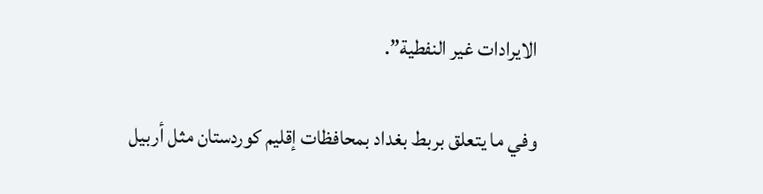الايرادات غير النفطية”.

وفي ما يتعلق بربط بغداد بمحافظات إقليم كوردستان مثل أربيل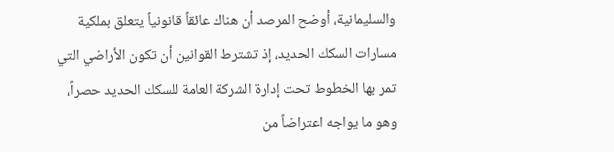والسليمانية، أوضح المرصد أن هناك عائقاً قانونياً يتعلق بملكية مسارات السكك الحديد، إذ تشترط القوانين أن تكون الأراضي التي تمر بها الخطوط تحت إدارة الشركة العامة للسكك الحديد حصراً، وهو ما يواجه اعتراضاً من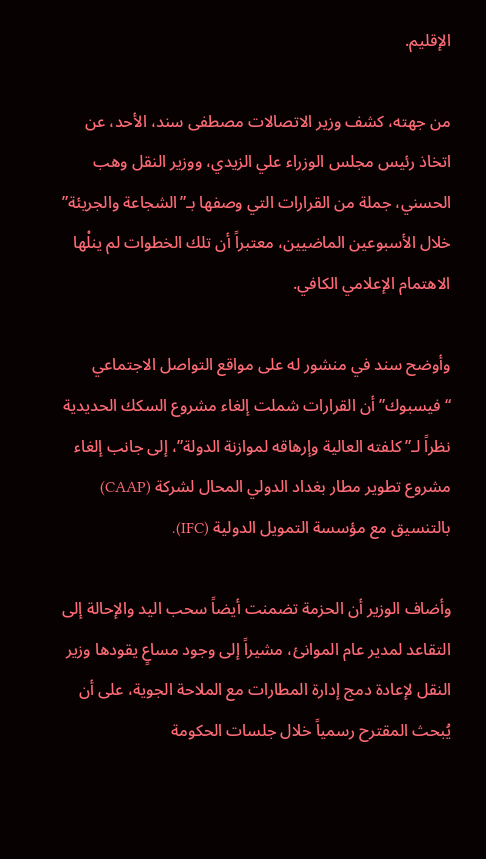الإقليم.

من جهته، كشف وزير الاتصالات مصطفى سند، الأحد، عن اتخاذ رئيس مجلس الوزراء علي الزيدي، ووزير النقل وهب الحسني، جملة من القرارات التي وصفها بـ”الشجاعة والجريئة” خلال الأسبوعين الماضيين، معتبراً أن تلك الخطوات لم ينلْها الاهتمام الإعلامي الكافي.

وأوضح سند في منشور له على مواقع التواصل الاجتماعي “فيسبوك” أن القرارات شملت إلغاء مشروع السكك الحديدية نظراً لـ”كلفته العالية وإرهاقه لموازنة الدولة”، إلى جانب إلغاء مشروع تطوير مطار بغداد الدولي المحال لشركة (CAAP) بالتنسيق مع مؤسسة التمويل الدولية (IFC).

وأضاف الوزير أن الحزمة تضمنت أيضاً سحب اليد والإحالة إلى التقاعد لمدير عام الموانئ، مشيراً إلى وجود مساعٍ يقودها وزير النقل لإعادة دمج إدارة المطارات مع الملاحة الجوية، على أن يُبحث المقترح رسمياً خلال جلسات الحكومة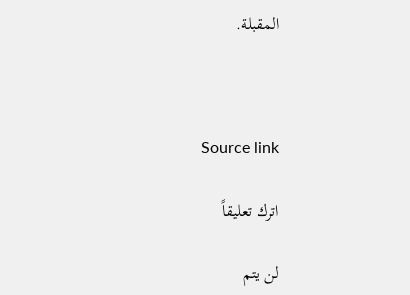المقبلة.



Source link

اترك تعليقاً

لن يتم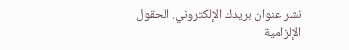نشر عنوان بريدك الإلكتروني. الحقول الإلزامية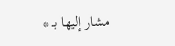مشار إليها بـ *